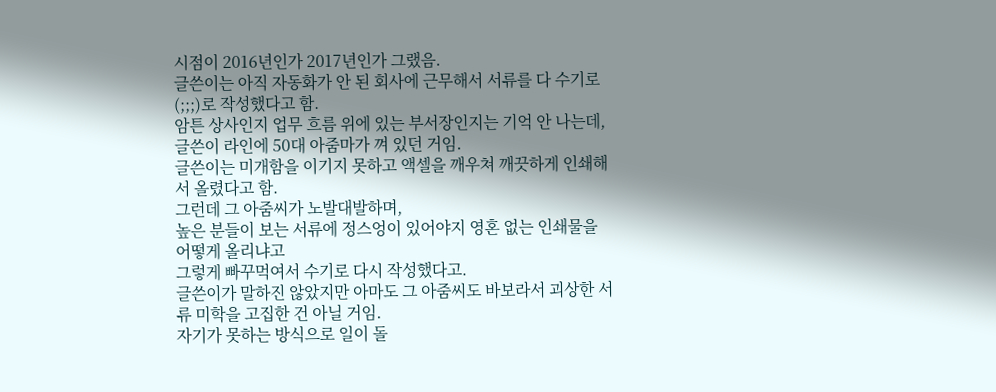시점이 2016년인가 2017년인가 그랬음.
글쓴이는 아직 자동화가 안 된 회사에 근무해서 서류를 다 수기로(;;;)로 작성했다고 함.
암튼 상사인지 업무 흐름 위에 있는 부서장인지는 기억 안 나는데, 글쓴이 라인에 50대 아줌마가 껴 있던 거임.
글쓴이는 미개함을 이기지 못하고 액셀을 깨우쳐 깨끗하게 인쇄해서 올렸다고 함.
그런데 그 아줌씨가 노발대발하며,
높은 분들이 보는 서류에 정스엉이 있어야지 영혼 없는 인쇄물을 어떻게 올리냐고
그렇게 빠꾸먹여서 수기로 다시 작성했다고.
글쓴이가 말하진 않았지만 아마도 그 아줌씨도 바보라서 괴상한 서류 미학을 고집한 건 아닐 거임.
자기가 못하는 방식으로 일이 돌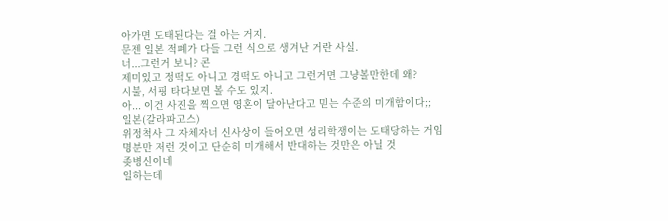아가면 도태된다는 걸 아는 거지.
문젠 일본 적폐가 다들 그런 식으로 생겨난 거란 사실.
너...그런거 보니? 콘
제미있고 정떡도 아니고 경떡도 아니고 그런거면 그냥볼만한데 왜?
시불, 서핑 타다보면 볼 수도 있지.
아... 이건 사진을 찍으면 영혼이 달아난다고 믿는 수준의 미개함이다;;
일본(갈라파고스)
위정척사 그 자체자너 신사상이 들어오면 성리학쟁이는 도태당하는 거임
명분만 저런 것이고 단순히 미개해서 반대하는 것만은 아닐 것
좆병신이네
일하는데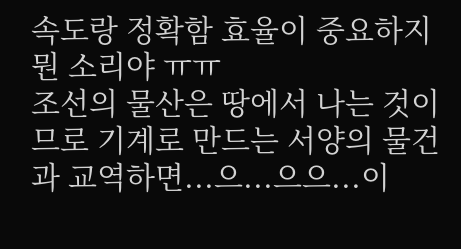속도랑 정확함 효율이 중요하지 뭔 소리야 ㅠㅠ
조선의 물산은 땅에서 나는 것이므로 기계로 만드는 서양의 물건과 교역하면...으...으으...이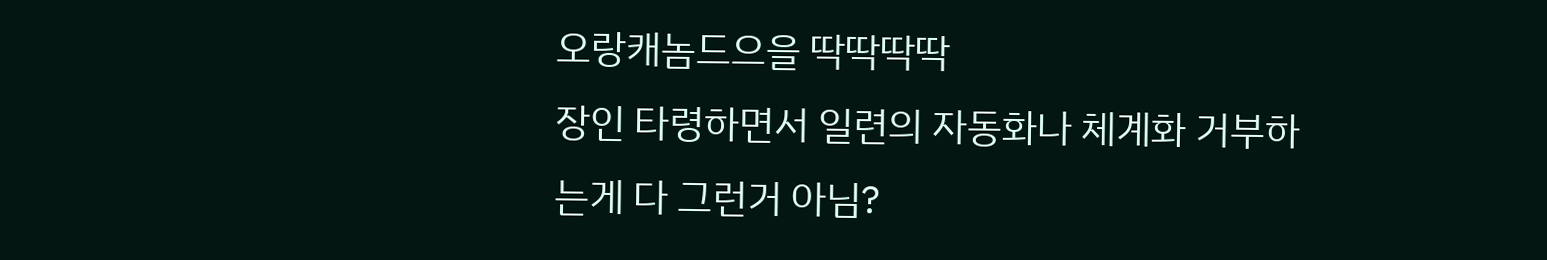오랑캐놈드으을 딱딱딱딱
장인 타령하면서 일련의 자동화나 체계화 거부하는게 다 그런거 아님?